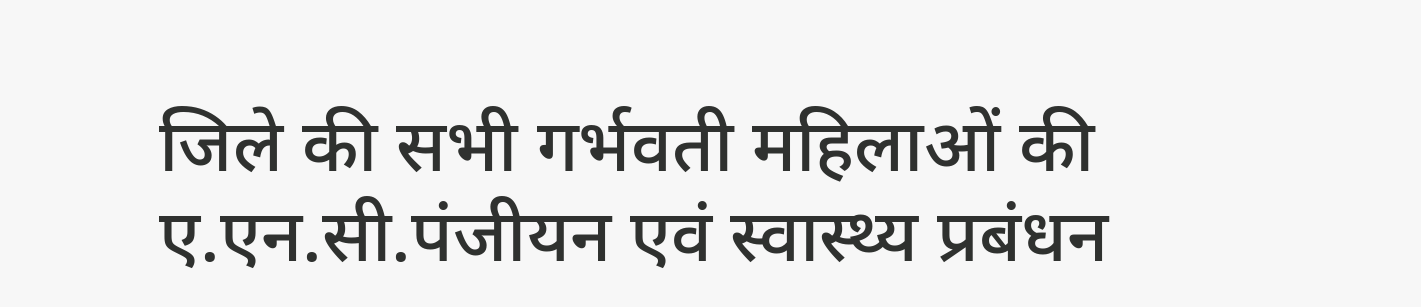जिले की सभी गर्भवती महिलाओं की ए.एन.सी.पंजीयन एवं स्वास्थ्य प्रबंधन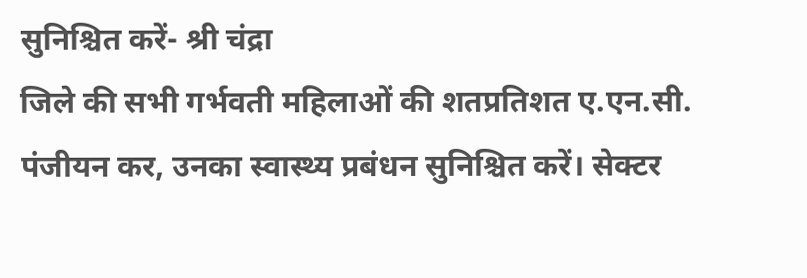सुनिश्चित करें- श्री चंद्रा
जिले की सभी गर्भवती महिलाओं की शतप्रतिशत ए.एन.सी. पंजीयन कर, उनका स्वास्थ्य प्रबंधन सुनिश्चित करें। सेक्टर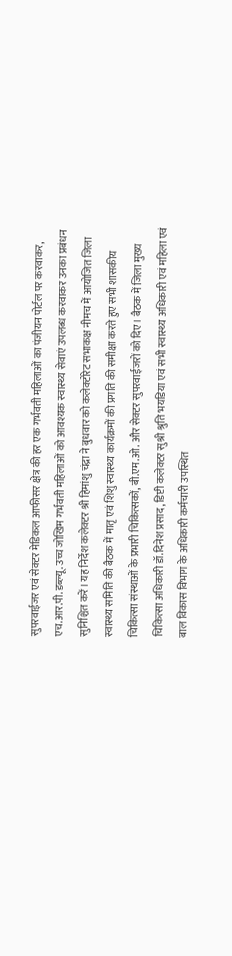सुपरवाईजर एवं सेक्टर मेडिकल आफीसर क्षेत्र की हर एक गर्भवती महिलाओं का पंजीयन पोर्टल पर करवाकर, एच.आर.पी.डब्ल्यू. उच्च जोखिम गर्भवती महिलाओं को आवश्यक स्वास्थ्य सेवाएं उपलब्ध करवाकर उनका प्रबंधन सुनिश्चित करें। यह निर्देश कलेक्टर श्री हिमांशु चंद्रा ने बुधवार को कलेक्टोरेट सभाकक्ष नीमच में आयोजित जिला स्वास्थ्य समिति की बैठक में मातृ एवं शिशु स्वास्थ्य कार्यक्रमों की प्रगति की समीक्षा करते हुए सभी शासकीय चिकित्सा संस्थाओं के प्रभारी चिकित्सकों, बी.एम.ओ. और सेक्टर सुपरवाईजरों को दिए। बैठक में जिला मुख्य चिकित्सा अधिकारी डॉ.दिनेश प्रसाद, डिप्टी कलेक्टर सुश्री श्रुति भयडिया एवं सभी स्वास्थ्य अधिकारी एवं महिला एवं बाल विकास विभाग के अधिकारी कर्मचारी उपस्थित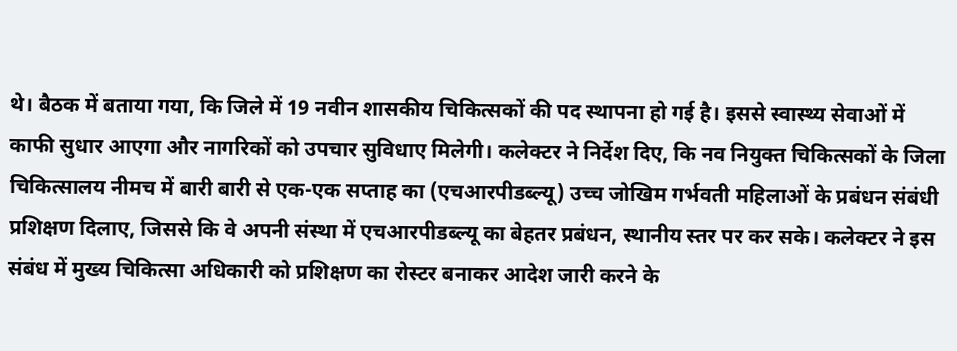थे। बैठक में बताया गया, कि जिले में 19 नवीन शासकीय चिकित्सकों की पद स्थापना हो गई है। इससे स्वास्थ्य सेवाओं में काफी सुधार आएगा और नागरिकों को उपचार सुविधाए मिलेगी। कलेक्टर ने निर्देश दिए, कि नव नियुक्त चिकित्सकों के जिला चिकित्सालय नीमच में बारी बारी से एक-एक सप्ताह का (एचआरपीडब्ल्यू) उच्च जोखिम गर्भवती महिलाओं के प्रबंधन संबंधी प्रशिक्षण दिलाए, जिससे कि वे अपनी संस्था में एचआरपीडब्ल्यू का बेहतर प्रबंधन, स्थानीय स्तर पर कर सके। कलेक्टर ने इस संबंध में मुख्य चिकित्सा अधिकारी को प्रशिक्षण का रोस्टर बनाकर आदेश जारी करने के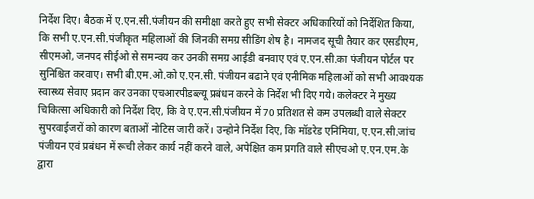निर्देश दिए। बैठक में ए.एन.सी.पंजीयन की समीक्षा करते हुए सभी सेक्टर अधिकारियों को निर्देशित किया, कि सभी ए.एन.सी.पंजीकृत महिलाओं की जिनकी समग्र सीडिंग शेष है। नामजद सूची तैयार कर एसडीएम, सीएमओ, जनपद सीईओ से समन्वय कर उनकी समग्र आईडी बनवाए एवं ए.एन.सी.का पंजीयन पोर्टल पर सुनिश्चित करवाए। सभी बी.एम.ओ.को ए.एन.सी. पंजीयन बढाने एवं एनीमिक महिलाओं को सभी आवश्यक स्वास्थ्य सेवाए प्रदान कर उनका एचआरपीडब्ल्यू प्रबंधन करने के निर्देश भी दिए गये। कलेक्टर ने मुख्य चिकित्सा अधिकारी को निर्देश दिए, कि वे ए.एन.सी.पंजीयन में 70 प्रतिशत से कम उपलब्धी वाले सेक्टर सुपरवाईजरों को कारण बताओं नोटिस जारी करें। उन्होने निर्देश दिए, कि मॉडरेड एनिमिया, ए.एन.सी.जांच पंजीयन एवं प्रबंधन में रूची लेकर कार्य नहीं करने वाले, अपेक्षित कम प्रगति वाले सीएचओ ए.एन.एम.के द्वारा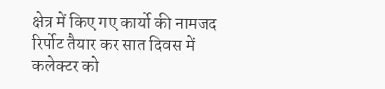क्षेत्र में किए गए कार्यो की नामजद रिर्पोट तैयार कर सात दिवस में कलेक्टर को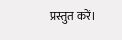प्रस्तुत करें।